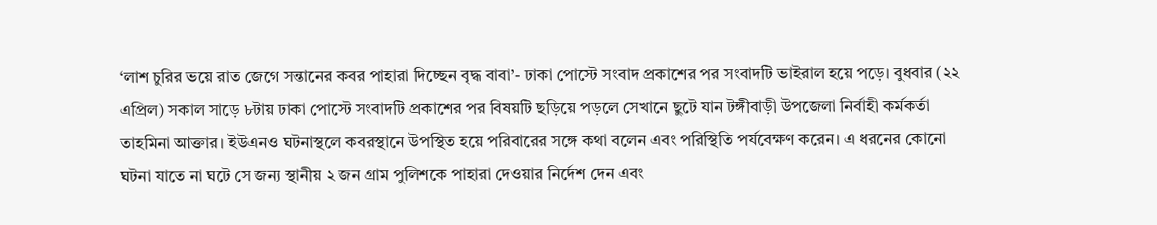‘লাশ চুরির ভয়ে রাত জেগে সন্তানের কবর পাহারা দিচ্ছেন বৃদ্ধ বাবা’- ঢাকা পোস্টে সংবাদ প্রকাশের পর সংবাদটি ভাইরাল হয়ে পড়ে। বুধবার (২২ এপ্রিল) সকাল সাড়ে ৮টায় ঢাকা পোস্টে সংবাদটি প্রকাশের পর বিষয়টি ছড়িয়ে পড়লে সেখানে ছুটে যান টঙ্গীবাড়ী উপজেলা নির্বাহী কর্মকর্তা তাহমিনা আক্তার। ইউএনও ঘটনাস্থলে কবরস্থানে উপস্থিত হয়ে পরিবারের সঙ্গে কথা বলেন এবং পরিস্থিতি পর্যবেক্ষণ করেন। এ ধরনের কোনো ঘটনা যাতে না ঘটে সে জন্য স্থানীয় ২ জন গ্রাম পুলিশকে পাহারা দেওয়ার নির্দেশ দেন এবং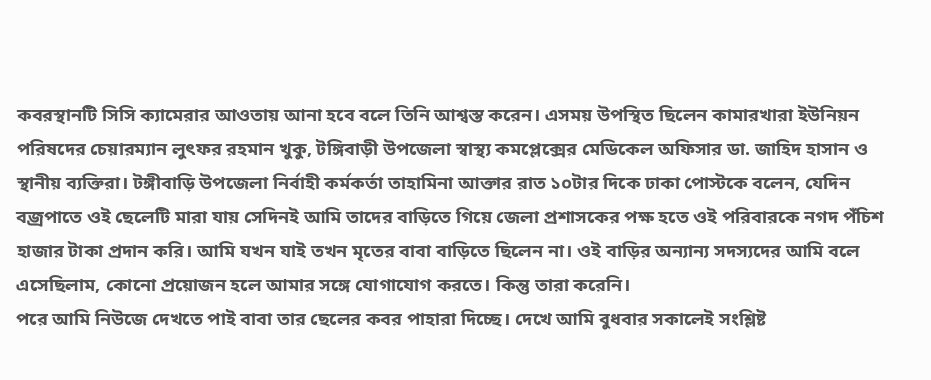কবরস্থানটি সিসি ক্যামেরার আওতায় আনা হবে বলে তিনি আশ্বস্ত করেন। এসময় উপস্থিত ছিলেন কামারখারা ইউনিয়ন পরিষদের চেয়ারম্যান লুৎফর রহমান খুকু, টঙ্গিবাড়ী উপজেলা স্বাস্থ্য কমপ্লেক্সের মেডিকেল অফিসার ডা. জাহিদ হাসান ও স্থানীয় ব্যক্তিরা। টঙ্গীবাড়ি উপজেলা নির্বাহী কর্মকর্তা তাহামিনা আক্তার রাত ১০টার দিকে ঢাকা পোস্টকে বলেন, যেদিন বজ্রপাতে ওই ছেলেটি মারা যায় সেদিনই আমি তাদের বাড়িতে গিয়ে জেলা প্রশাসকের পক্ষ হতে ওই পরিবারকে নগদ পঁচিশ হাজার টাকা প্রদান করি। আমি যখন যাই তখন মৃতের বাবা বাড়িতে ছিলেন না। ওই বাড়ির অন্যান্য সদস্যদের আমি বলে এসেছিলাম, কোনো প্রয়োজন হলে আমার সঙ্গে যোগাযোগ করতে। কিন্তু তারা করেনি।
পরে আমি নিউজে দেখতে পাই বাবা তার ছেলের কবর পাহারা দিচ্ছে। দেখে আমি বুধবার সকালেই সংশ্লিষ্ট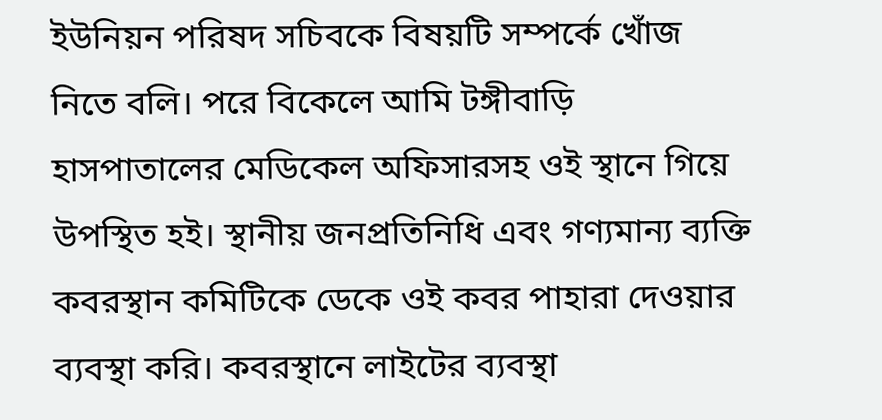ইউনিয়ন পরিষদ সচিবকে বিষয়টি সম্পর্কে খোঁজ নিতে বলি। পরে বিকেলে আমি টঙ্গীবাড়ি হাসপাতালের মেডিকেল অফিসারসহ ওই স্থানে গিয়ে উপস্থিত হই। স্থানীয় জনপ্রতিনিধি এবং গণ্যমান্য ব্যক্তি কবরস্থান কমিটিকে ডেকে ওই কবর পাহারা দেওয়ার ব্যবস্থা করি। কবরস্থানে লাইটের ব্যবস্থা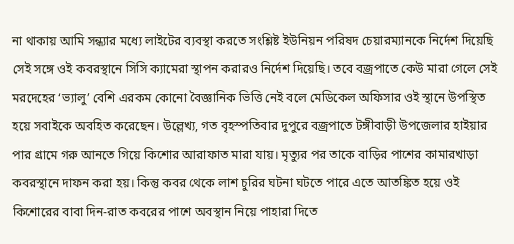না থাকায় আমি সন্ধ্যার মধ্যে লাইটের ব্যবস্থা করতে সংশ্লিষ্ট ইউনিয়ন পরিষদ চেয়ারম্যানকে নির্দেশ দিয়েছি সেই সঙ্গে ওই কবরস্থানে সিসি ক্যামেরা স্থাপন করারও নির্দেশ দিয়েছি। তবে বজ্রপাতে কেউ মারা গেলে সেই মরদেহের ‘ভ্যালু’ বেশি এরকম কোনো বৈজ্ঞানিক ভিত্তি নেই বলে মেডিকেল অফিসার ওই স্থানে উপস্থিত হয়ে সবাইকে অবহিত করেছেন। উল্লেখ্য, গত বৃহস্পতিবার দুপুরে বজ্রপাতে টঙ্গীবাড়ী উপজেলার হাইয়ার পার গ্রামে গরু আনতে গিয়ে কিশোর আরাফাত মারা যায়। মৃত্যুর পর তাকে বাড়ির পাশের কামারখাড়া কবরস্থানে দাফন করা হয়। কিন্তু কবর থেকে লাশ চুরির ঘটনা ঘটতে পারে এতে আতঙ্কিত হয়ে ওই কিশোরের বাবা দিন-রাত কবরের পাশে অবস্থান নিয়ে পাহারা দিতে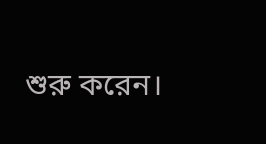শুরু করেন।